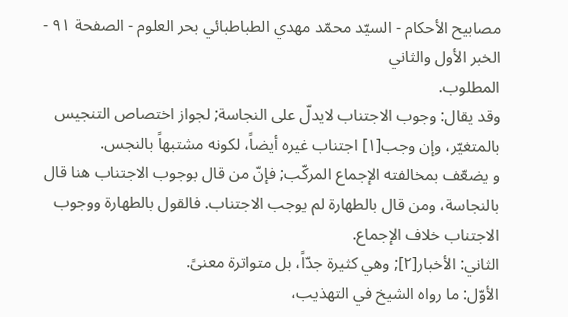مصابيح الأحكام - السيّد محمّد مهدي الطباطبائي بحر العلوم - الصفحة ٩١ - الخبر الأول والثاني
المطلوب.
وقد يقال: وجوب الاجتناب لايدلّ على النجاسة; لجواز اختصاص التنجيس بالمتغيّر، وإن وجب[١] اجتناب غيره أيضاً، لكونه مشتبهاً بالنجس.
و يضعّف بمخالفته الإجماع المركّب; فإنّ من قال بوجوب الاجتناب هنا قال بالنجاسة، ومن قال بالطهارة لم يوجب الاجتناب. فالقول بالطهارة ووجوب الاجتناب خلاف الإجماع.
الثاني: الأخبار[٢]; وهي كثيرة جدّاً، بل متواترة معنىً.
الأوّل: ما رواه الشيخ في التهذيب،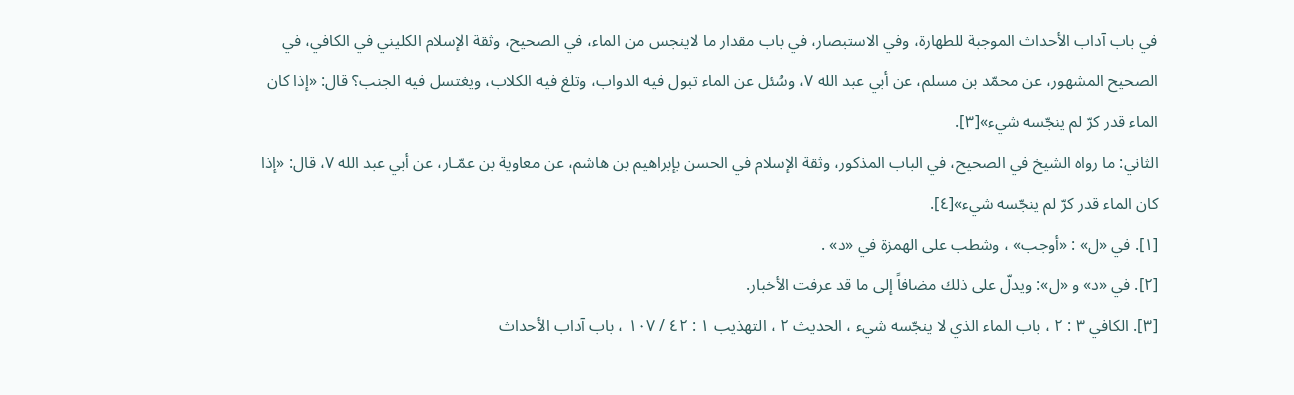في باب آداب الأحداث الموجبة للطهارة، وفي الاستبصار، في باب مقدار ما لاينجس من الماء، في الصحيح، وثقة الإسلام الكليني في الكافي، في الصحيح المشهور، عن محمّد بن مسلم، عن أبي عبد الله ٧، وسُئل عن الماء تبول فيه الدواب، وتلغ فيه الكلاب، ويغتسل فيه الجنب؟ قال: «إذا كان الماء قدر كرّ لم ينجّسه شيء»[٣].
الثاني: ما رواه الشيخ في الصحيح، في الباب المذكور، وثقة الإسلام في الحسن بإبراهيم بن هاشم، عن معاوية بن عمّـار، عن أبي عبد الله ٧، قال: «إذا كان الماء قدر كرّ لم ينجّسه شيء»[٤].
[١]. في «ل» : «أوجب» ، وشطب على الهمزة في «د» .
[٢]. في «د» و «ل»: ويدلّ على ذلك مضافاً إلى ما قد عرفت الأخبار.
[٣]. الكافي ٣ : ٢ ، باب الماء الذي لا ينجّسه شيء ، الحديث ٢ ، التهذيب ١ : ٤٢ / ١٠٧ ، باب آداب الأحداث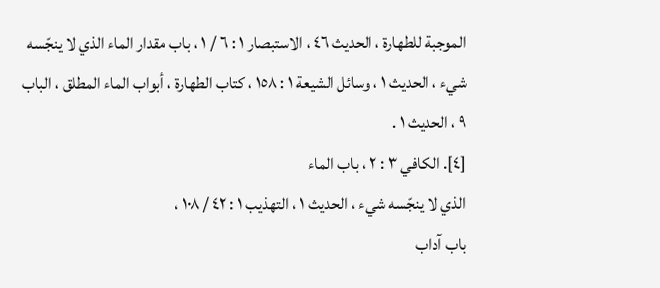الموجبة للطهارة ، الحديث ٤٦ ، الاستبصار ١ : ٦ / ١ ، باب مقدار الماء الذي لا ينجّسه شيء ، الحديث ١ ، وسائل الشيعة ١ : ١٥٨ ، كتاب الطهارة ، أبواب الماء المطلق ، الباب ٩ ، الحديث ١ .
[٤]. الكافي ٣ : ٢ ، باب الماء
الذي لا ينجّسه شيء ، الحديث ١ ، التهذيب ١ : ٤٢ / ١٠٨ ،
باب آداب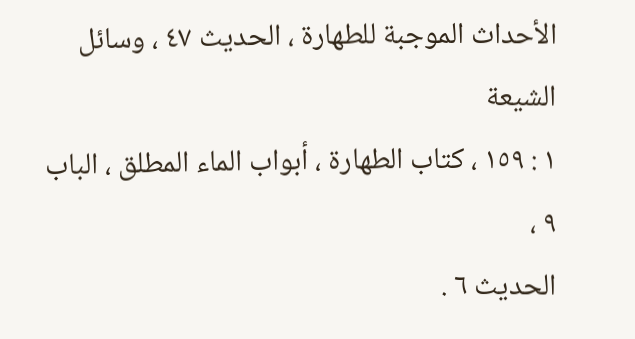الأحداث الموجبة للطهارة ، الحديث ٤٧ ، وسائل الشيعة
١ : ١٥٩ ، كتاب الطهارة ، أبواب الماء المطلق ، الباب
٩ ،
الحديث ٦ .